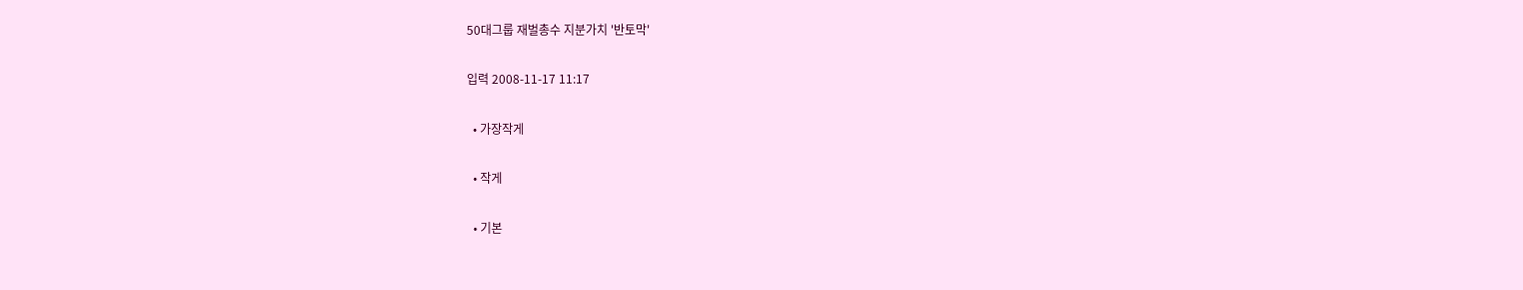50대그룹 재벌총수 지분가치 '반토막'

입력 2008-11-17 11:17

  • 가장작게

  • 작게

  • 기본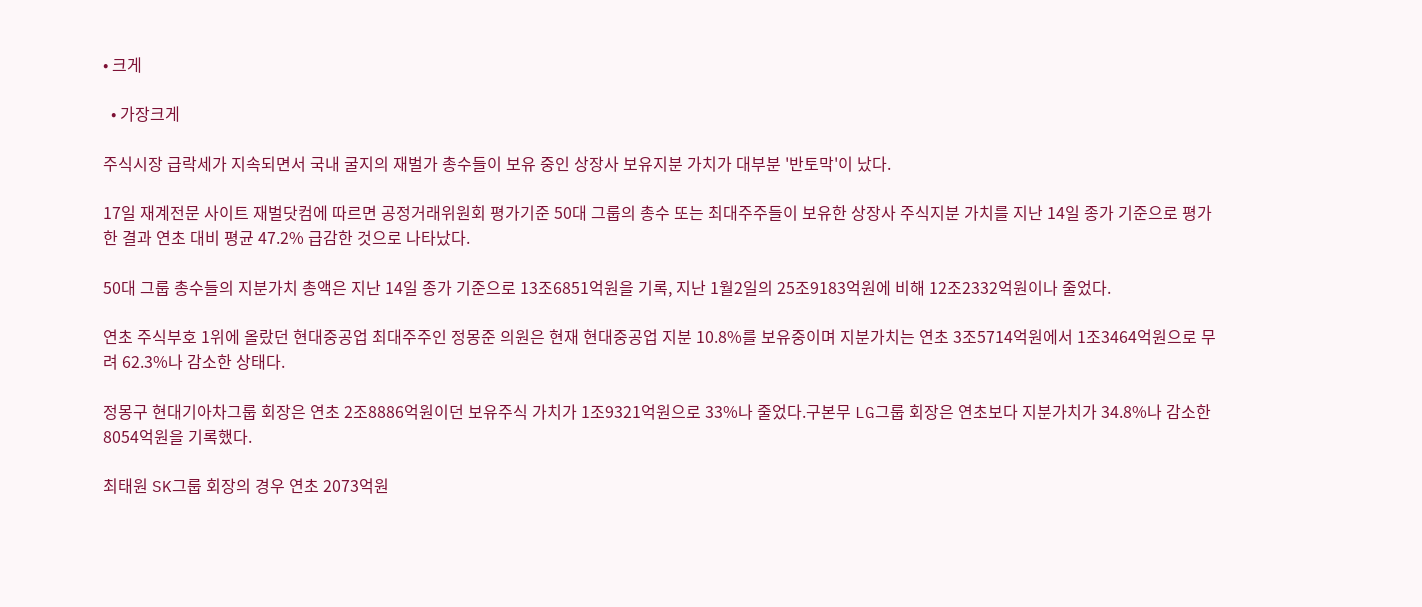• 크게

  • 가장크게

주식시장 급락세가 지속되면서 국내 굴지의 재벌가 총수들이 보유 중인 상장사 보유지분 가치가 대부분 '반토막'이 났다.

17일 재계전문 사이트 재벌닷컴에 따르면 공정거래위원회 평가기준 50대 그룹의 총수 또는 최대주주들이 보유한 상장사 주식지분 가치를 지난 14일 종가 기준으로 평가한 결과 연초 대비 평균 47.2% 급감한 것으로 나타났다.

50대 그룹 총수들의 지분가치 총액은 지난 14일 종가 기준으로 13조6851억원을 기록, 지난 1월2일의 25조9183억원에 비해 12조2332억원이나 줄었다.

연초 주식부호 1위에 올랐던 현대중공업 최대주주인 정몽준 의원은 현재 현대중공업 지분 10.8%를 보유중이며 지분가치는 연초 3조5714억원에서 1조3464억원으로 무려 62.3%나 감소한 상태다.

정몽구 현대기아차그룹 회장은 연초 2조8886억원이던 보유주식 가치가 1조9321억원으로 33%나 줄었다.구본무 LG그룹 회장은 연초보다 지분가치가 34.8%나 감소한 8054억원을 기록했다.

최태원 SK그룹 회장의 경우 연초 2073억원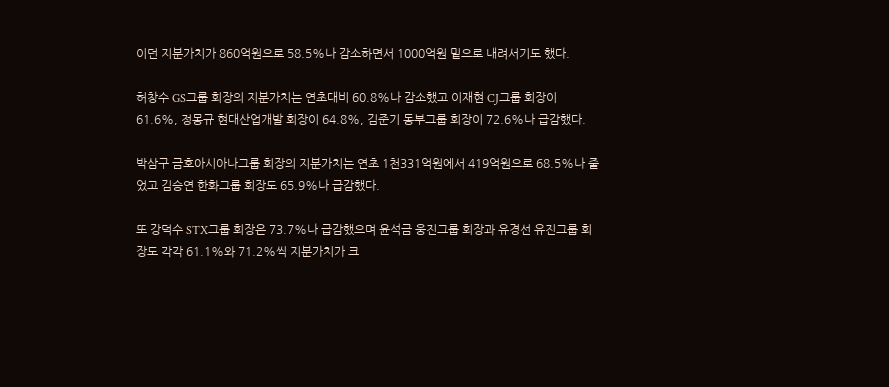이던 지분가치가 860억원으로 58.5%나 감소하면서 1000억원 밑으로 내려서기도 했다.

허창수 GS그룹 회장의 지분가치는 연초대비 60.8%나 감소했고 이재현 CJ그룹 회장이 61.6%, 정몽규 현대산업개발 회장이 64.8%, 김준기 동부그룹 회장이 72.6%나 급감했다.

박삼구 금호아시아나그룹 회장의 지분가치는 연초 1천331억원에서 419억원으로 68.5%나 줄었고 김승연 한화그룹 회장도 65.9%나 급감했다.

또 강덕수 STX그룹 회장은 73.7%나 급감했으며 윤석금 웅진그룹 회장과 유경선 유진그룹 회장도 각각 61.1%와 71.2%씩 지분가치가 크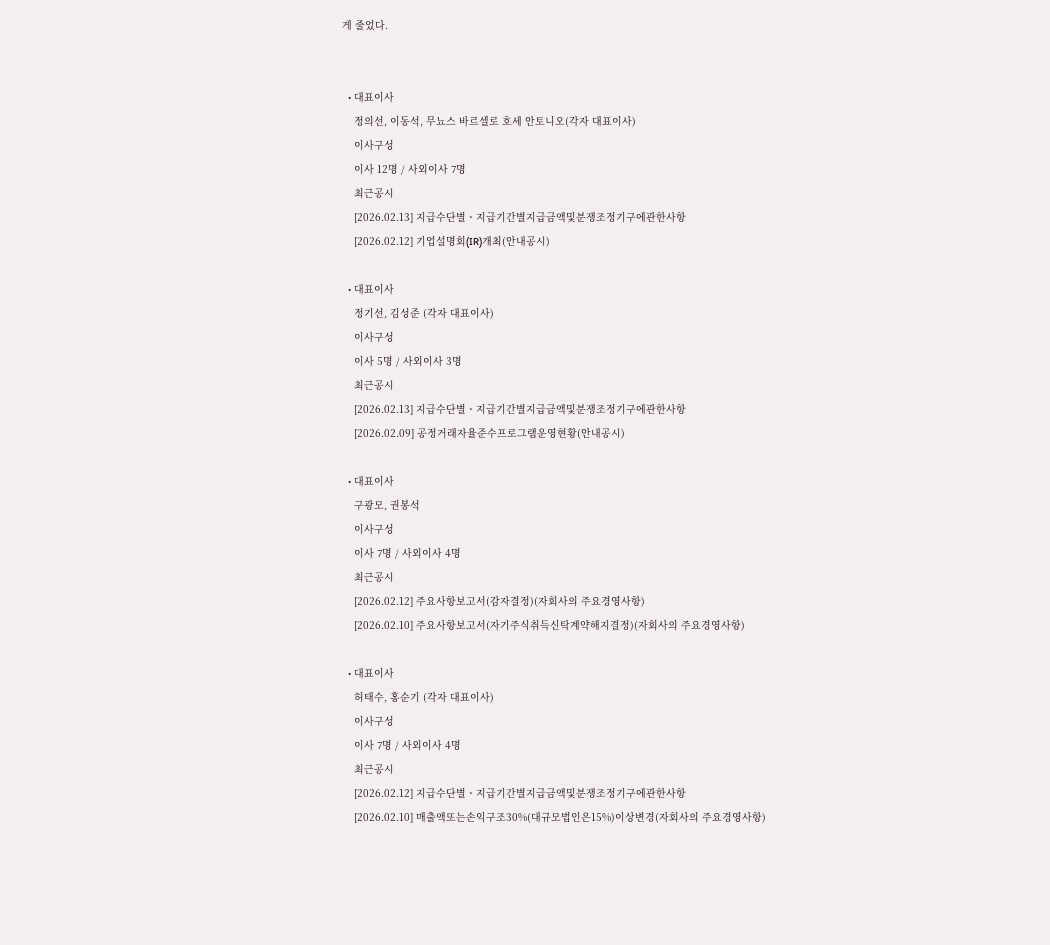게 줄었다.


  • 대표이사
    정의선, 이동석, 무뇨스 바르셀로 호세 안토니오(각자 대표이사)
    이사구성
    이사 12명 / 사외이사 7명
    최근공시
    [2026.02.13] 지급수단별ㆍ지급기간별지급금액및분쟁조정기구에관한사항
    [2026.02.12] 기업설명회(IR)개최(안내공시)

  • 대표이사
    정기선, 김성준 (각자 대표이사)
    이사구성
    이사 5명 / 사외이사 3명
    최근공시
    [2026.02.13] 지급수단별ㆍ지급기간별지급금액및분쟁조정기구에관한사항
    [2026.02.09] 공정거래자율준수프로그램운영현황(안내공시)

  • 대표이사
    구광모, 권봉석
    이사구성
    이사 7명 / 사외이사 4명
    최근공시
    [2026.02.12] 주요사항보고서(감자결정)(자회사의 주요경영사항)
    [2026.02.10] 주요사항보고서(자기주식취득신탁계약해지결정)(자회사의 주요경영사항)

  • 대표이사
    허태수, 홍순기 (각자 대표이사)
    이사구성
    이사 7명 / 사외이사 4명
    최근공시
    [2026.02.12] 지급수단별ㆍ지급기간별지급금액및분쟁조정기구에관한사항
    [2026.02.10] 매출액또는손익구조30%(대규모법인은15%)이상변경(자회사의 주요경영사항)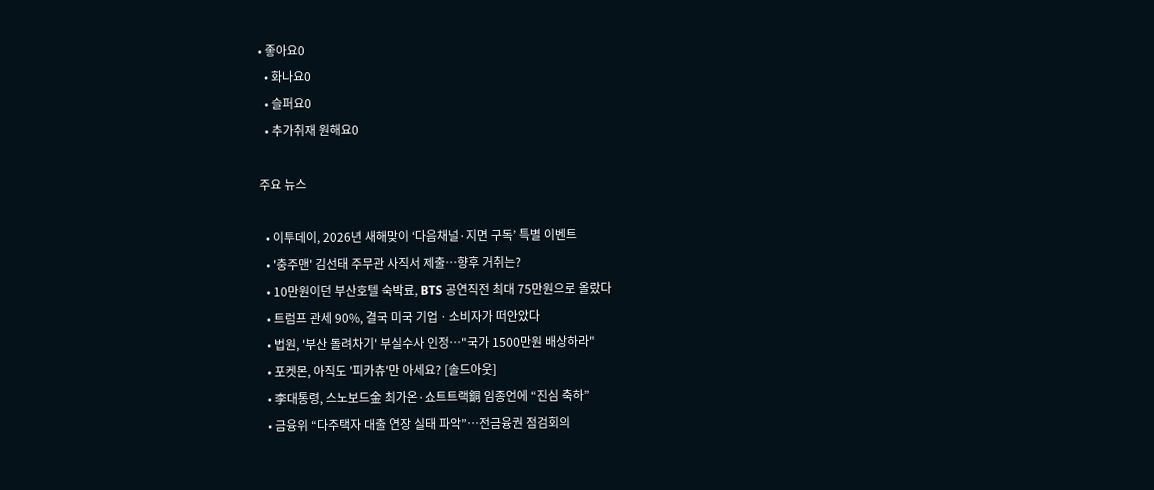• 좋아요0
  • 화나요0
  • 슬퍼요0
  • 추가취재 원해요0

주요 뉴스

  • 이투데이, 2026년 새해맞이 ‘다음채널·지면 구독’ 특별 이벤트
  • '충주맨' 김선태 주무관 사직서 제출…향후 거취는?
  • 10만원이던 부산호텔 숙박료, BTS 공연직전 최대 75만원으로 올랐다
  • 트럼프 관세 90%, 결국 미국 기업ㆍ소비자가 떠안았다
  • 법원, '부산 돌려차기' 부실수사 인정…"국가 1500만원 배상하라"
  • 포켓몬, 아직도 '피카츄'만 아세요? [솔드아웃]
  • 李대통령, 스노보드金 최가온·쇼트트랙銅 임종언에 “진심 축하”
  • 금융위 “다주택자 대출 연장 실태 파악”⋯전금융권 점검회의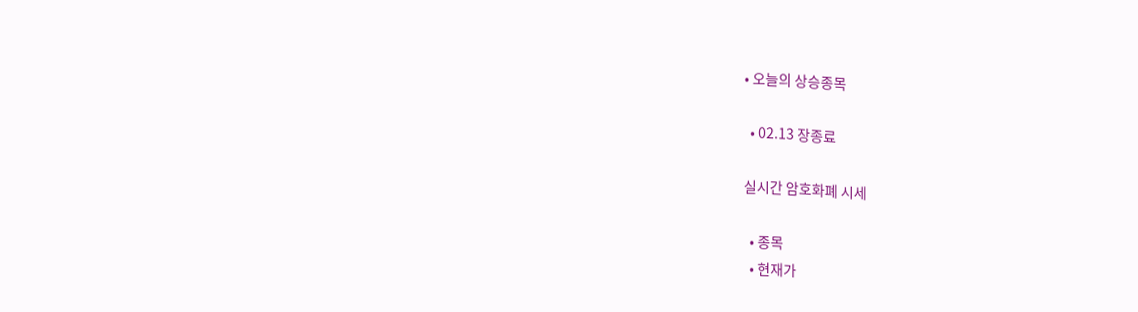• 오늘의 상승종목

  • 02.13 장종료

실시간 암호화폐 시세

  • 종목
  • 현재가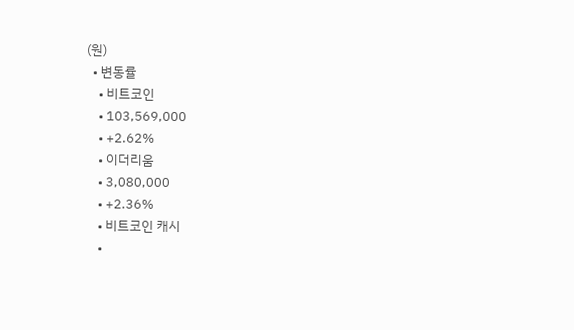(원)
  • 변동률
    • 비트코인
    • 103,569,000
    • +2.62%
    • 이더리움
    • 3,080,000
    • +2.36%
    • 비트코인 캐시
    •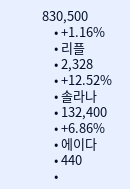830,500
    • +1.16%
    • 리플
    • 2,328
    • +12.52%
    • 솔라나
    • 132,400
    • +6.86%
    • 에이다
    • 440
    •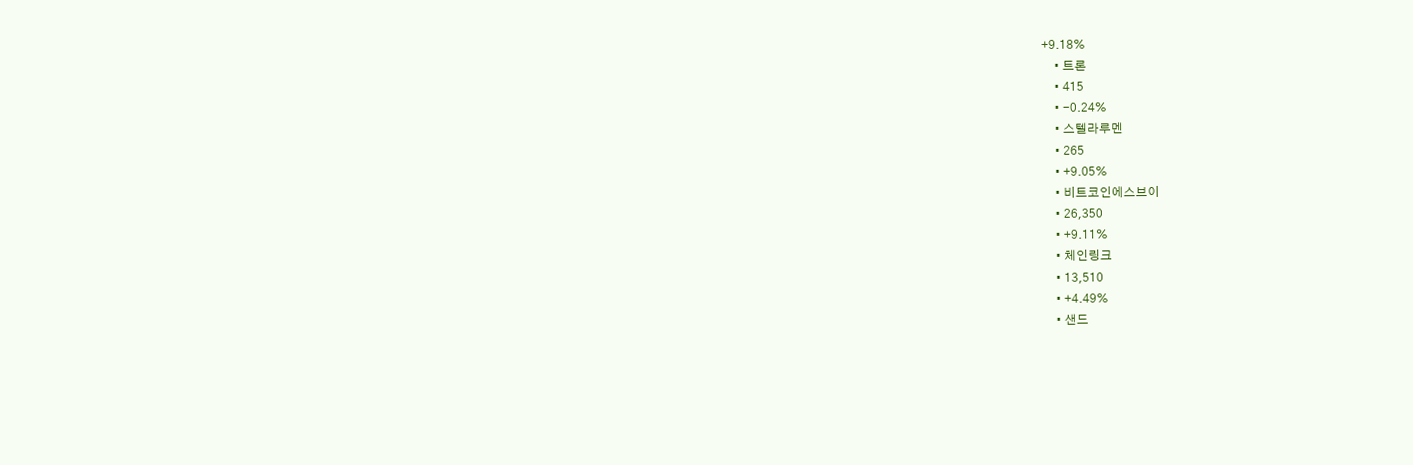+9.18%
    • 트론
    • 415
    • -0.24%
    • 스텔라루멘
    • 265
    • +9.05%
    • 비트코인에스브이
    • 26,350
    • +9.11%
    • 체인링크
    • 13,510
    • +4.49%
    • 샌드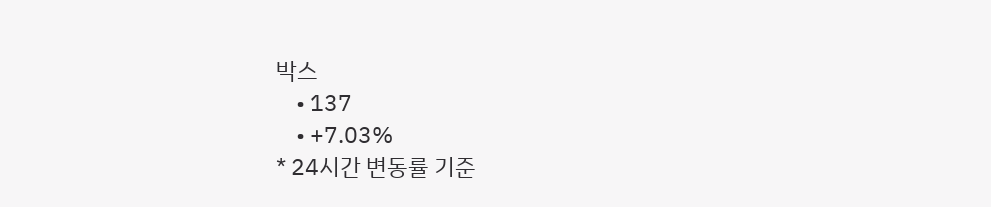박스
    • 137
    • +7.03%
* 24시간 변동률 기준